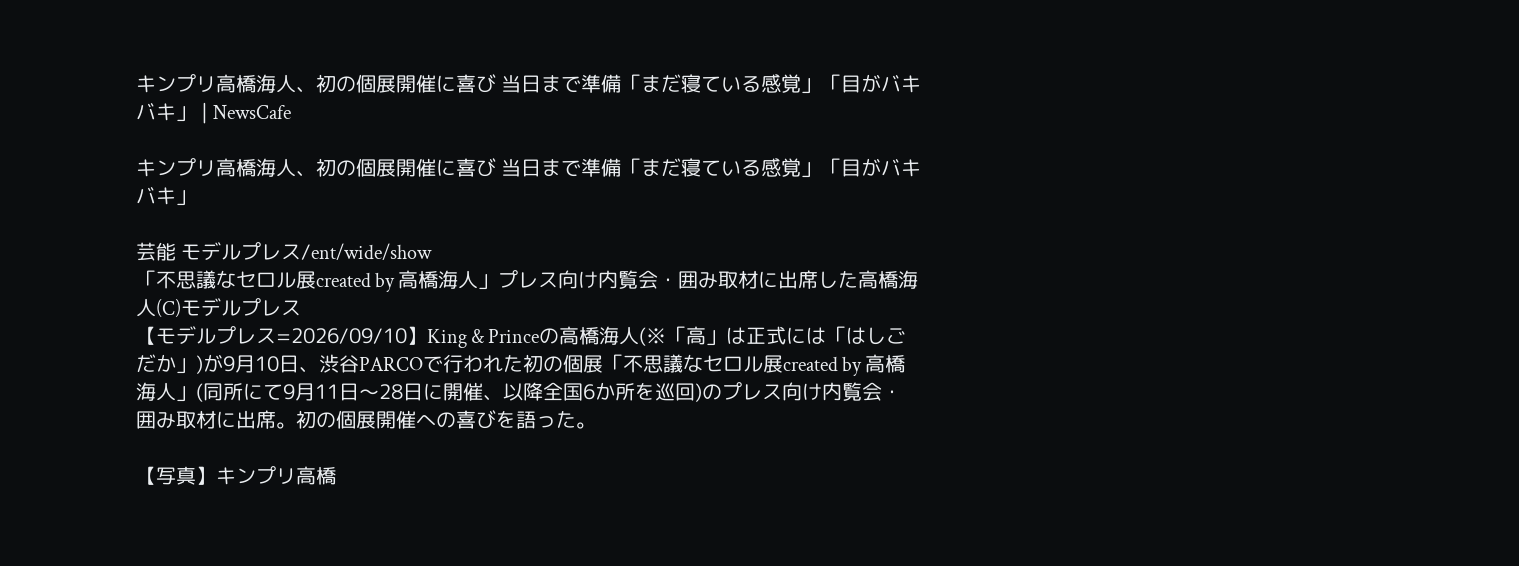キンプリ高橋海人、初の個展開催に喜び 当日まで準備「まだ寝ている感覚」「目がバキバキ」 | NewsCafe

キンプリ高橋海人、初の個展開催に喜び 当日まで準備「まだ寝ている感覚」「目がバキバキ」

芸能 モデルプレス/ent/wide/show
「不思議なセロル展created by 高橋海人」プレス向け内覧会・囲み取材に出席した高橋海人(C)モデルプレス
【モデルプレス=2026/09/10】King & Princeの高橋海人(※「高」は正式には「はしごだか」)が9月10日、渋谷PARCOで行われた初の個展「不思議なセロル展created by 高橋海人」(同所にて9月11日〜28日に開催、以降全国6か所を巡回)のプレス向け内覧会・囲み取材に出席。初の個展開催への喜びを語った。

【写真】キンプリ高橋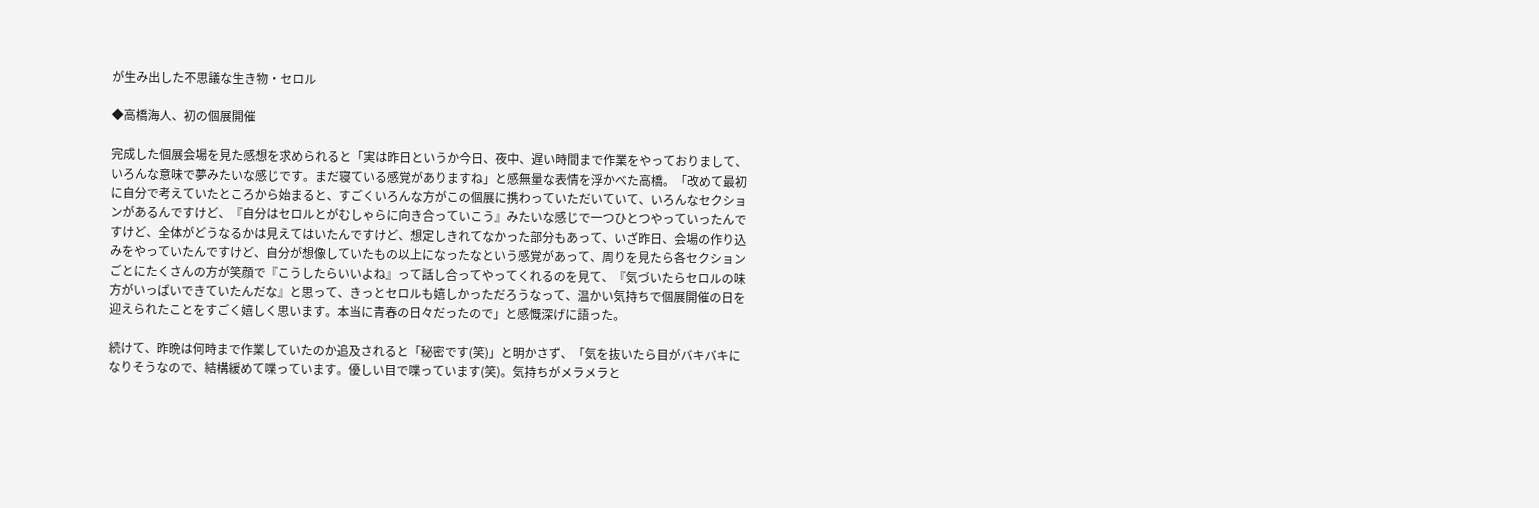が生み出した不思議な生き物・セロル

◆高橋海人、初の個展開催

完成した個展会場を見た感想を求められると「実は昨日というか今日、夜中、遅い時間まで作業をやっておりまして、いろんな意味で夢みたいな感じです。まだ寝ている感覚がありますね」と感無量な表情を浮かべた高橋。「改めて最初に自分で考えていたところから始まると、すごくいろんな方がこの個展に携わっていただいていて、いろんなセクションがあるんですけど、『自分はセロルとがむしゃらに向き合っていこう』みたいな感じで一つひとつやっていったんですけど、全体がどうなるかは見えてはいたんですけど、想定しきれてなかった部分もあって、いざ昨日、会場の作り込みをやっていたんですけど、自分が想像していたもの以上になったなという感覚があって、周りを見たら各セクションごとにたくさんの方が笑顔で『こうしたらいいよね』って話し合ってやってくれるのを見て、『気づいたらセロルの味方がいっぱいできていたんだな』と思って、きっとセロルも嬉しかっただろうなって、温かい気持ちで個展開催の日を迎えられたことをすごく嬉しく思います。本当に青春の日々だったので」と感慨深げに語った。

続けて、昨晩は何時まで作業していたのか追及されると「秘密です(笑)」と明かさず、「気を抜いたら目がバキバキになりそうなので、結構緩めて喋っています。優しい目で喋っています(笑)。気持ちがメラメラと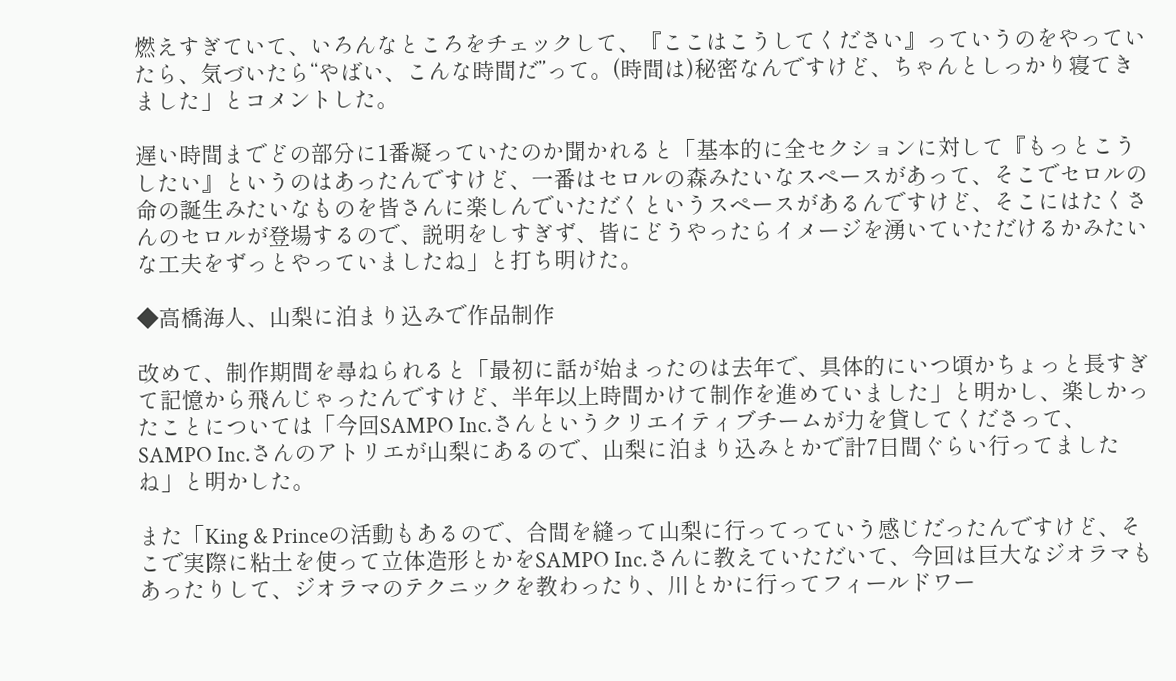燃えすぎていて、いろんなところをチェックして、『ここはこうしてください』っていうのをやっていたら、気づいたら“やばい、こんな時間だ”って。(時間は)秘密なんですけど、ちゃんとしっかり寝てきました」とコメントした。

遅い時間までどの部分に1番凝っていたのか聞かれると「基本的に全セクションに対して『もっとこうしたい』というのはあったんですけど、一番はセロルの森みたいなスペースがあって、そこでセロルの命の誕生みたいなものを皆さんに楽しんでいただくというスペースがあるんですけど、そこにはたくさんのセロルが登場するので、説明をしすぎず、皆にどうやったらイメージを湧いていただけるかみたいな工夫をずっとやっていましたね」と打ち明けた。

◆高橋海人、山梨に泊まり込みで作品制作

改めて、制作期間を尋ねられると「最初に話が始まったのは去年で、具体的にいつ頃かちょっと長すぎて記憶から飛んじゃったんですけど、半年以上時間かけて制作を進めていました」と明かし、楽しかったことについては「今回SAMPO Inc.さんというクリエイティブチームが力を貸してくださって、SAMPO Inc.さんのアトリエが山梨にあるので、山梨に泊まり込みとかで計7日間ぐらい行ってましたね」と明かした。

また「King & Princeの活動もあるので、合間を縫って山梨に行ってっていう感じだったんですけど、そこで実際に粘土を使って立体造形とかをSAMPO Inc.さんに教えていただいて、今回は巨大なジオラマもあったりして、ジオラマのテクニックを教わったり、川とかに行ってフィールドワー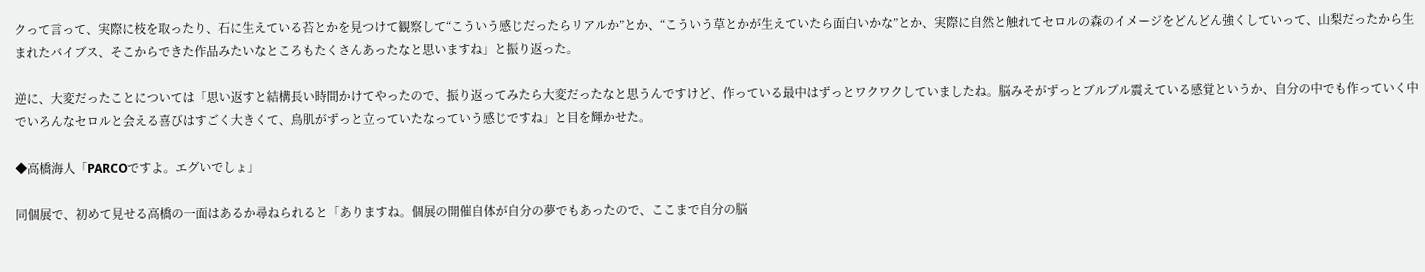クって言って、実際に枝を取ったり、石に生えている苔とかを見つけて観察して“こういう感じだったらリアルか”とか、“こういう草とかが生えていたら面白いかな”とか、実際に自然と触れてセロルの森のイメージをどんどん強くしていって、山梨だったから生まれたバイブス、そこからできた作品みたいなところもたくさんあったなと思いますね」と振り返った。

逆に、大変だったことについては「思い返すと結構長い時間かけてやったので、振り返ってみたら大変だったなと思うんですけど、作っている最中はずっとワクワクしていましたね。脳みそがずっとブルブル震えている感覚というか、自分の中でも作っていく中でいろんなセロルと会える喜びはすごく大きくて、鳥肌がずっと立っていたなっていう感じですね」と目を輝かせた。

◆高橋海人「PARCOですよ。エグいでしょ」

同個展で、初めて見せる高橋の一面はあるか尋ねられると「ありますね。個展の開催自体が自分の夢でもあったので、ここまで自分の脳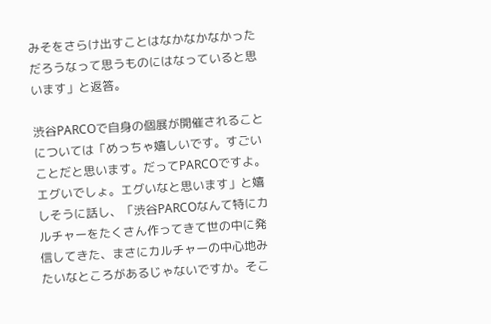みそをさらけ出すことはなかなかなかっただろうなって思うものにはなっていると思います」と返答。

渋谷PARCOで自身の個展が開催されることについては「めっちゃ嬉しいです。すごいことだと思います。だってPARCOですよ。エグいでしょ。エグいなと思います」と嬉しそうに話し、「渋谷PARCOなんて特にカルチャーをたくさん作ってきて世の中に発信してきた、まさにカルチャーの中心地みたいなところがあるじゃないですか。そこ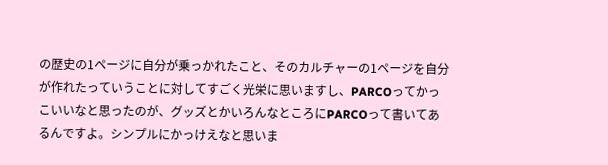の歴史の1ページに自分が乗っかれたこと、そのカルチャーの1ページを自分が作れたっていうことに対してすごく光栄に思いますし、PARCOってかっこいいなと思ったのが、グッズとかいろんなところにPARCOって書いてあるんですよ。シンプルにかっけえなと思いま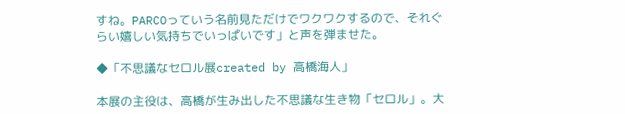すね。PARCOっていう名前見ただけでワクワクするので、それぐらい嬉しい気持ちでいっぱいです」と声を弾ませた。

◆「不思議なセロル展created by 高橋海人」

本展の主役は、高橋が生み出した不思議な生き物「セロル」。大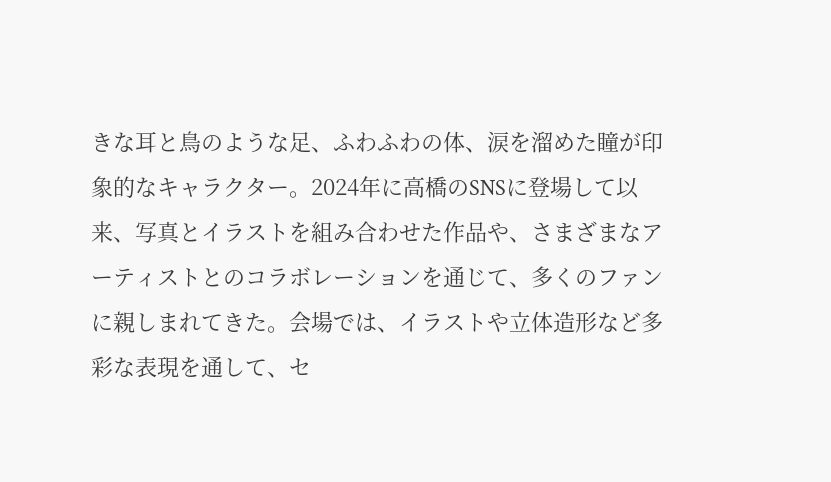きな耳と鳥のような足、ふわふわの体、涙を溜めた瞳が印象的なキャラクター。2024年に高橋のSNSに登場して以来、写真とイラストを組み合わせた作品や、さまざまなアーティストとのコラボレーションを通じて、多くのファンに親しまれてきた。会場では、イラストや立体造形など多彩な表現を通して、セ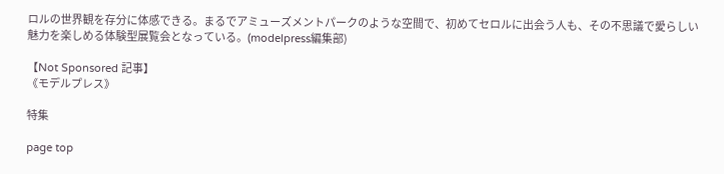ロルの世界観を存分に体感できる。まるでアミューズメントパークのような空間で、初めてセロルに出会う人も、その不思議で愛らしい魅力を楽しめる体験型展覧会となっている。(modelpress編集部)

【Not Sponsored 記事】
《モデルプレス》

特集

page top